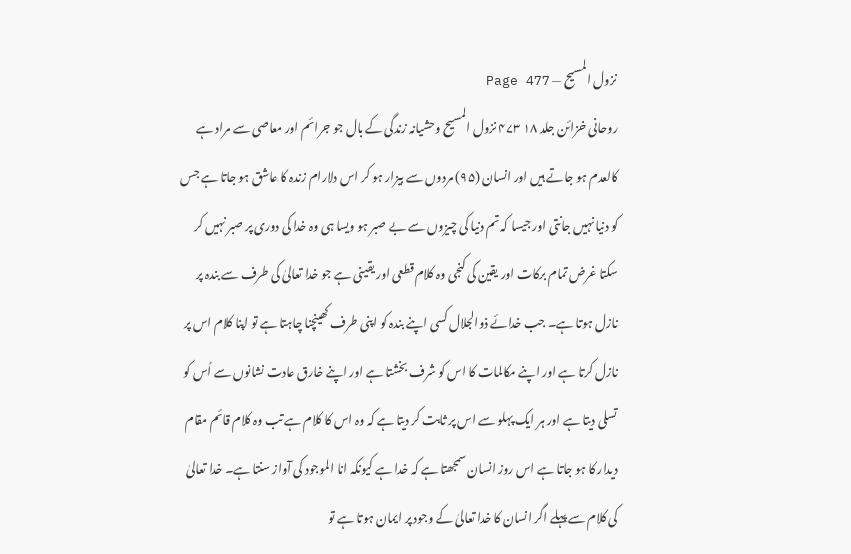نزول المسیح — Page 477
روحانی خزائن جلد ۱۸ ۴۷۳ نزول المسيح وحشیانہ زندگی کے بال جو جرائم اور معاصی سے مراد ہے کالعدم ہو جاتے ہیں اور انسان (۹۵) مردوں سے بیزار ہو کر اس دلارام زندہ کا عاشق ہو جاتا ہے جس کو دنیا نہیں جانتی اور جیسا کہ تم دنیا کی چیزوں سے بے صبر ہو ویسا ہی وہ خدا کی دوری پر صبر نہیں کر سکتا غرض تمام برکات اور یقین کی کنجی وہ کلام قطعی اور یقینی ہے جو خدا تعالیٰ کی طرف سے بندہ پر نازل ہوتا ہے۔ جب خدائے ذوالجلال کسی اپنے بندہ کو اپنی طرف کھینچنا چاہتا ہے تو اپنا کلام اس پر نازل کرتا ہے اور اپنے مکالمات کا اس کو شرف بخشتا ہے اور اپنے خارق عادت نشانوں سے اُس کو تسلی دیتا ہے اور ہر ایک پہلو سے اس پر ثابت کر دیتا ہے کہ وہ اس کا کلام ہے تب وہ کلام قائم مقام دیدار کا ہو جاتا ہے اس روز انسان سمجھتا ہے کہ خدا ہے کیونکہ انا الموجود کی آواز سنتا ہے۔ خدا تعالیٰ کی کلام سے پہلے اگر انسان کا خدا تعالیٰ کے وجود پر ایمان ہوتا ہے تو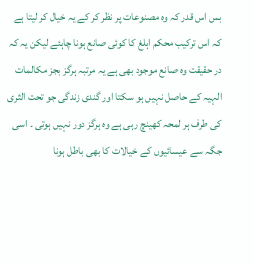بس اس قدر کہ وہ مصنوعات پر نظر کر کے یہ خیال کر لیتا ہے کہ اس ترکیب محکم اہلغ کا کوئی صانع ہونا چاہئے لیکن یہ کہ در حقیقت وہ صانع موجود بھی ہے یہ مرتبہ ہرگز بجز مکالمات الہیہ کے حاصل نہیں ہو سکتا اور گندی زندگی جو تحت الثری کی طرف ہر لمحہ کھینچ رہی ہے وہ ہرگز دور نہیں ہوتی ۔ اسی جگہ سے عیسائیوں کے خیالات کا بھی باطل ہونا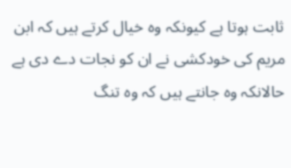ثابت ہوتا ہے کیونکہ وہ خیال کرتے ہیں کہ ابن مریم کی خودکشی نے ان کو نجات دے دی ہے حالانکہ وہ جانتے ہیں کہ وہ تنگ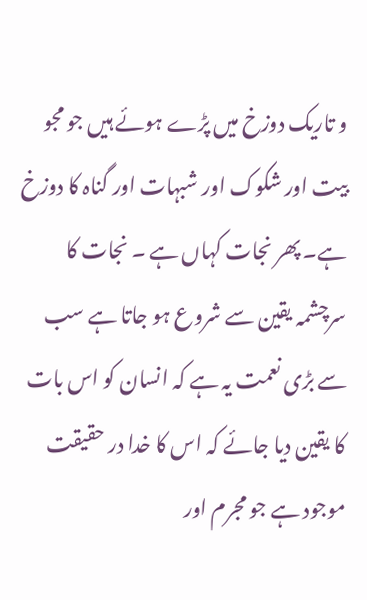و تاریک دوزخ میں پڑے ہوئے ہیں جو مجو بیت اور شکوک اور شبہات اور گناہ کا دوزخ ہے۔ پھر نجات کہاں ہے ۔ نجات کا سرچشمہ یقین سے شروع ہو جاتا ہے سب سے بڑی نعمت یہ ہے کہ انسان کو اس بات کا یقین دیا جائے کہ اس کا خدا در حقیقت موجود ہے جو مجرم اور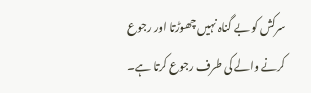سرکش کو بے گناہ نہیں چھوڑتا اور رجوع کرنے والے کی طرف رجوع کرتا ہے۔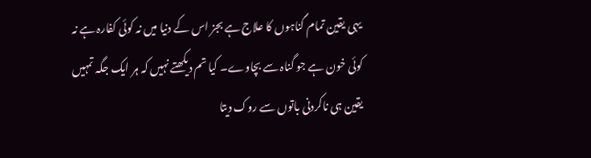یہی یقین تمام گناہوں کا علاج ہے بجز اس کے دنیا میں نہ کوئی کفارہ ہے نہ کوئی خون ہے جو گناہ سے بچاوے۔ کیا تم دیکھتے نہیں کہ ہر ایک جگہ تمہیں یقین ہی ناکردنی باتوں سے روک دیتا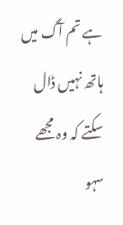ہے تم آگ میں ہاتھ نہیں ڈال سکتے کہ وہ مجھے سہو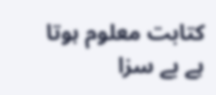کتابت معلوم ہوتا ہے بے سزا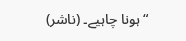“ ہونا چاہیے۔ (ناشر)